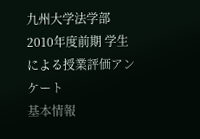九州大学法学部 2010年度前期 学生による授業評価アンケート
基本情報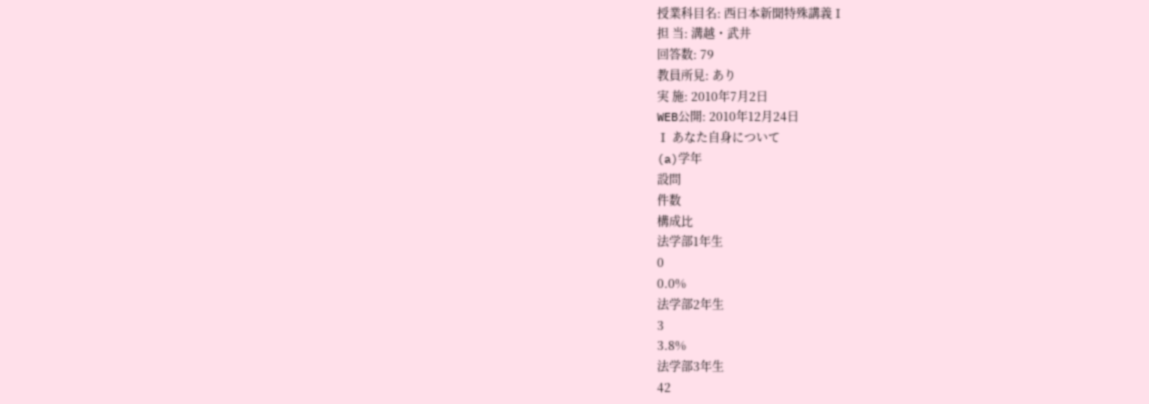授業科目名: 西日本新聞特殊講義Ⅰ
担 当: 溝越・武井
回答数: 79
教員所見: あり
実 施: 2010年7月2日
WEB公開: 2010年12月24日
Ⅰ あなた自身について
(a)学年
設問
件数
構成比
法学部1年生
0
0.0%
法学部2年生
3
3.8%
法学部3年生
42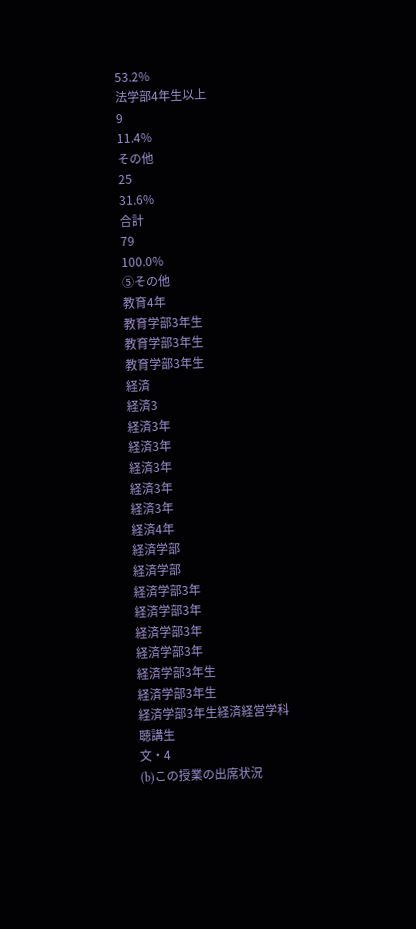53.2%
法学部4年生以上
9
11.4%
その他
25
31.6%
合計
79
100.0%
⑤その他
教育4年
教育学部3年生
教育学部3年生
教育学部3年生
経済
経済3
経済3年
経済3年
経済3年
経済3年
経済3年
経済4年
経済学部
経済学部
経済学部3年
経済学部3年
経済学部3年
経済学部3年
経済学部3年生
経済学部3年生
経済学部3年生経済経営学科
聴講生
文・4
(b)この授業の出席状況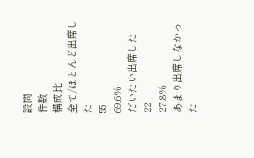設問
件数
構成比
全て/ほとんど出席した
55
69.6%
だいたい出席した
22
27.8%
あまり出席しなかった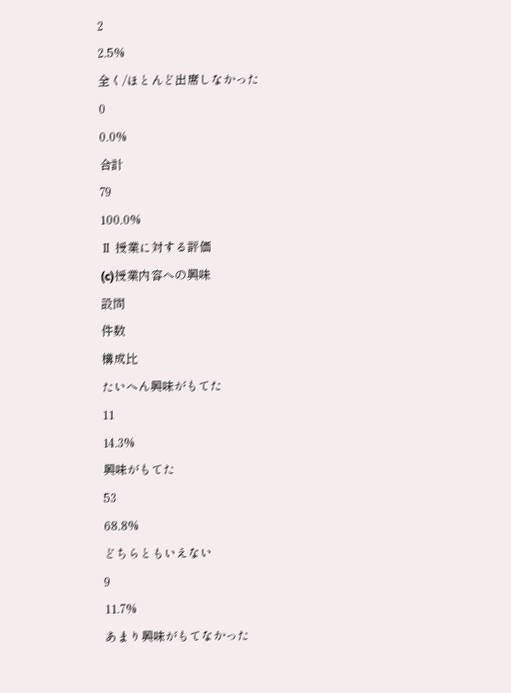2
2.5%
全く/ほとんど出席しなかった
0
0.0%
合計
79
100.0%
Ⅱ 授業に対する評価
(c)授業内容への興味
設問
件数
構成比
たいへん興味がもてた
11
14.3%
興味がもてた
53
68.8%
どちらともいえない
9
11.7%
あまり興味がもてなかった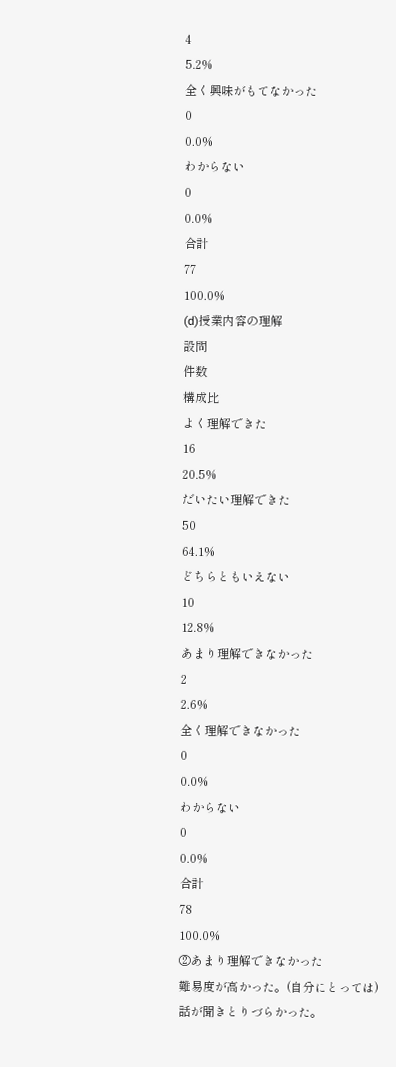4
5.2%
全く興味がもてなかった
0
0.0%
わからない
0
0.0%
合計
77
100.0%
(d)授業内容の理解
設問
件数
構成比
よく理解できた
16
20.5%
だいたい理解できた
50
64.1%
どちらともいえない
10
12.8%
あまり理解できなかった
2
2.6%
全く理解できなかった
0
0.0%
わからない
0
0.0%
合計
78
100.0%
②あまり理解できなかった
難易度が高かった。(自分にとっては)
話が聞きとりづらかった。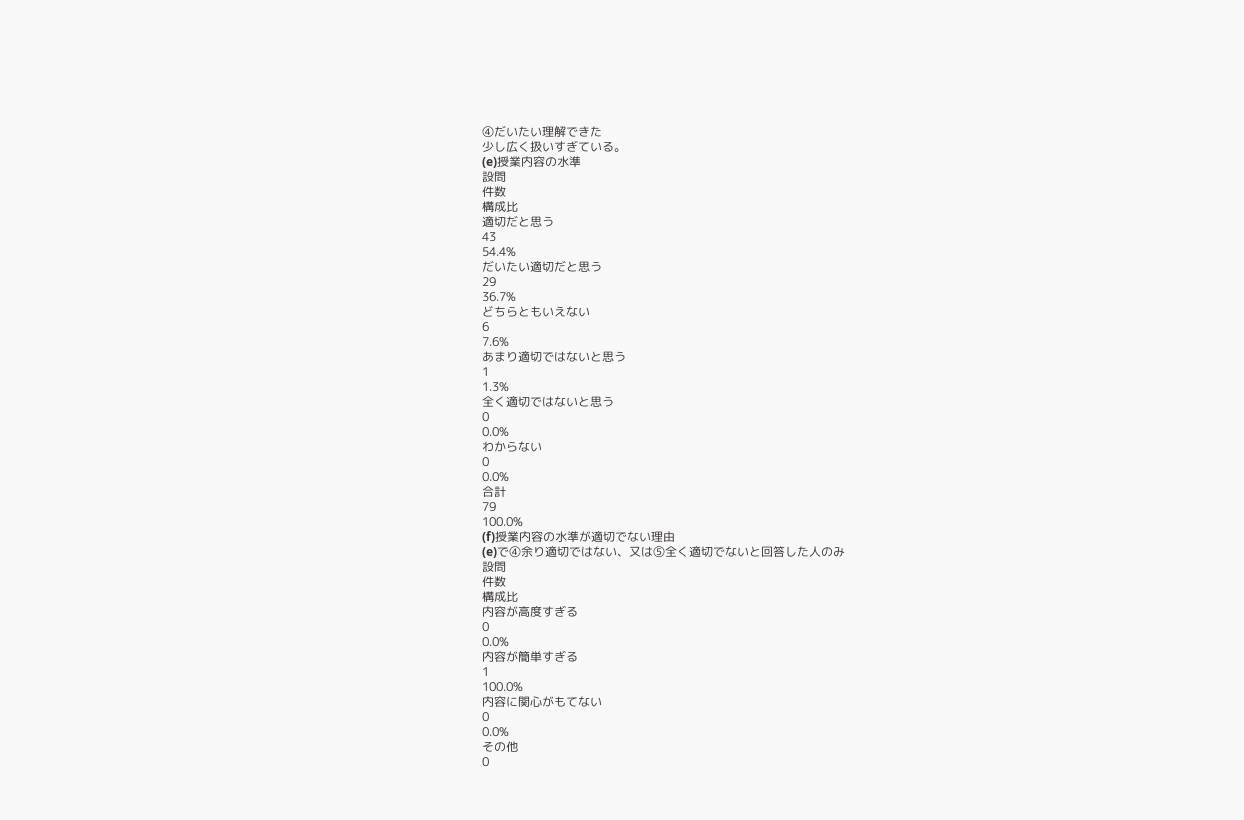④だいたい理解できた
少し広く扱いすぎている。
(e)授業内容の水準
設問
件数
構成比
適切だと思う
43
54.4%
だいたい適切だと思う
29
36.7%
どちらともいえない
6
7.6%
あまり適切ではないと思う
1
1.3%
全く適切ではないと思う
0
0.0%
わからない
0
0.0%
合計
79
100.0%
(f)授業内容の水準が適切でない理由
(e)で④余り適切ではない、又は⑤全く適切でないと回答した人のみ
設問
件数
構成比
内容が高度すぎる
0
0.0%
内容が簡単すぎる
1
100.0%
内容に関心がもてない
0
0.0%
その他
0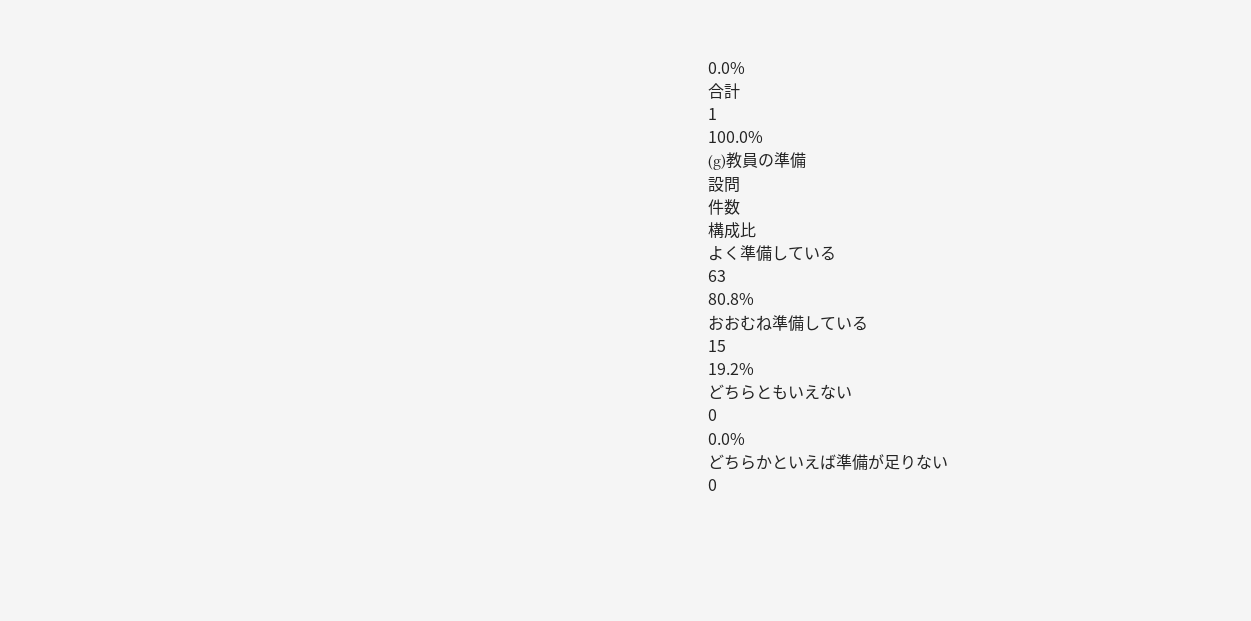0.0%
合計
1
100.0%
(g)教員の準備
設問
件数
構成比
よく準備している
63
80.8%
おおむね準備している
15
19.2%
どちらともいえない
0
0.0%
どちらかといえば準備が足りない
0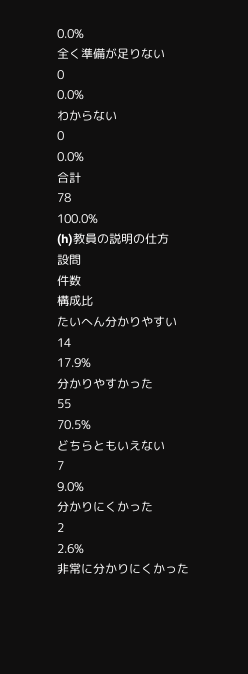0.0%
全く準備が足りない
0
0.0%
わからない
0
0.0%
合計
78
100.0%
(h)教員の説明の仕方
設問
件数
構成比
たいへん分かりやすい
14
17.9%
分かりやすかった
55
70.5%
どちらともいえない
7
9.0%
分かりにくかった
2
2.6%
非常に分かりにくかった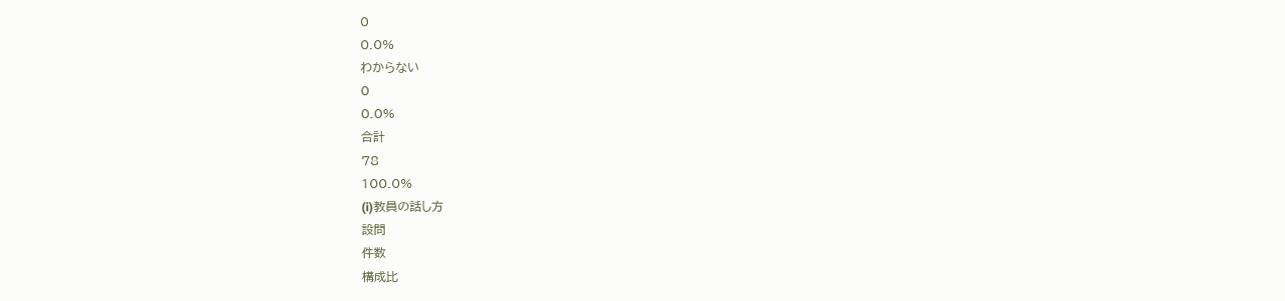0
0.0%
わからない
0
0.0%
合計
78
100.0%
(i)教員の話し方
設問
件数
構成比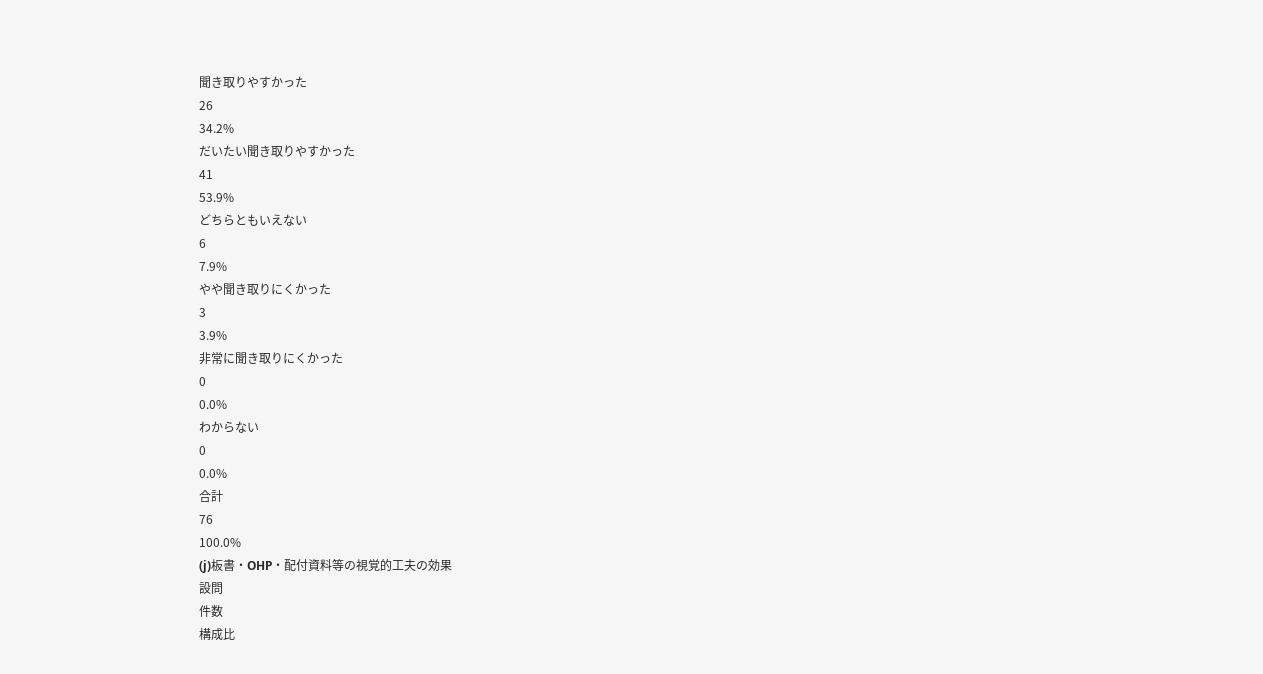聞き取りやすかった
26
34.2%
だいたい聞き取りやすかった
41
53.9%
どちらともいえない
6
7.9%
やや聞き取りにくかった
3
3.9%
非常に聞き取りにくかった
0
0.0%
わからない
0
0.0%
合計
76
100.0%
(j)板書・OHP・配付資料等の視覚的工夫の効果
設問
件数
構成比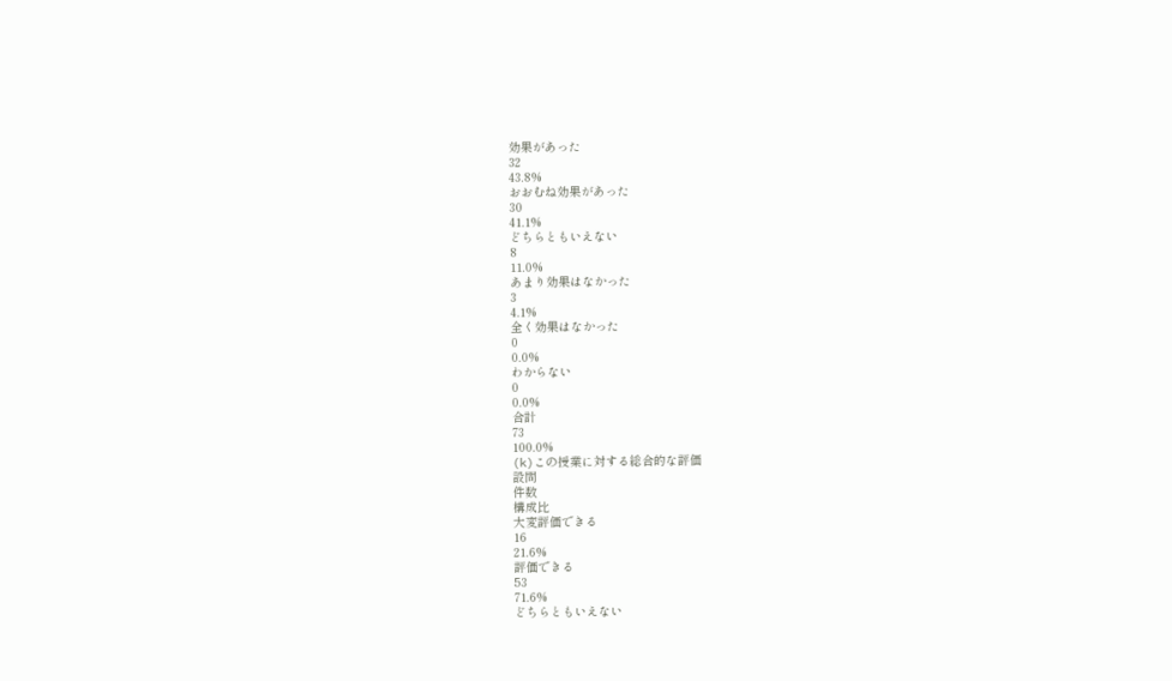効果があった
32
43.8%
おおむね効果があった
30
41.1%
どちらともいえない
8
11.0%
あまり効果はなかった
3
4.1%
全く効果はなかった
0
0.0%
わからない
0
0.0%
合計
73
100.0%
(k)この授業に対する総合的な評価
設問
件数
構成比
大変評価できる
16
21.6%
評価できる
53
71.6%
どちらともいえない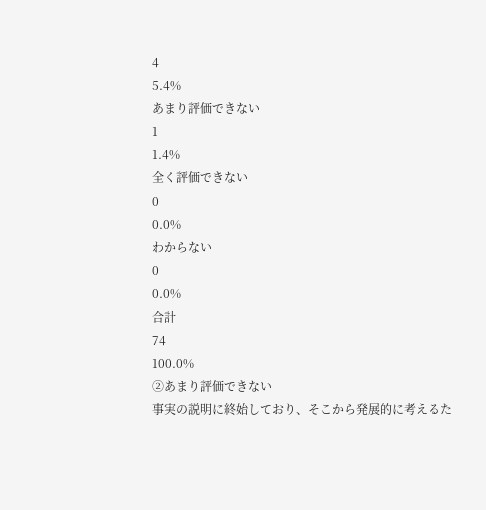4
5.4%
あまり評価できない
1
1.4%
全く評価できない
0
0.0%
わからない
0
0.0%
合計
74
100.0%
②あまり評価できない
事実の説明に終始しており、そこから発展的に考えるた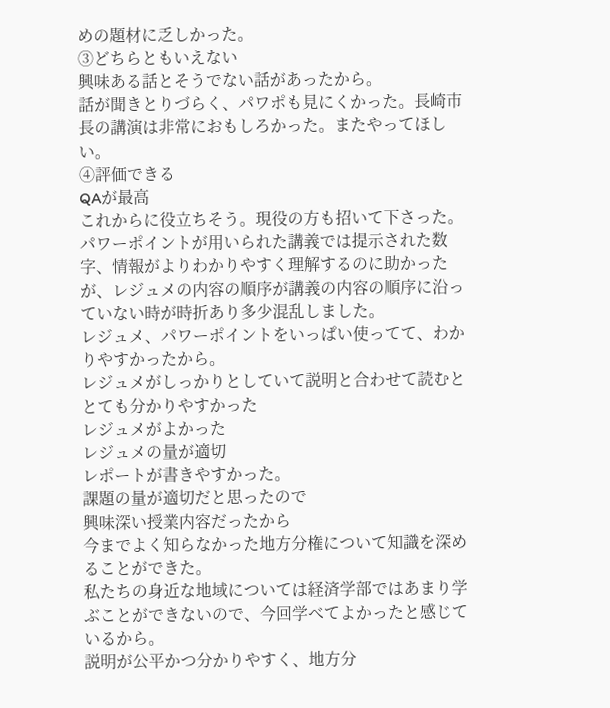めの題材に乏しかった。
③どちらともいえない
興味ある話とそうでない話があったから。
話が聞きとりづらく、パワポも見にくかった。長崎市長の講演は非常におもしろかった。またやってほしい。
④評価できる
QAが最高
これからに役立ちそう。現役の方も招いて下さった。
パワーポイントが用いられた講義では提示された数字、情報がよりわかりやすく理解するのに助かったが、レジュメの内容の順序が講義の内容の順序に沿っていない時が時折あり多少混乱しました。
レジュメ、パワーポイントをいっぱい使ってて、わかりやすかったから。
レジュメがしっかりとしていて説明と合わせて読むととても分かりやすかった
レジュメがよかった
レジュメの量が適切
レポートが書きやすかった。
課題の量が適切だと思ったので
興味深い授業内容だったから
今までよく知らなかった地方分権について知識を深めることができた。
私たちの身近な地域については経済学部ではあまり学ぶことができないので、今回学べてよかったと感じているから。
説明が公平かつ分かりやすく、地方分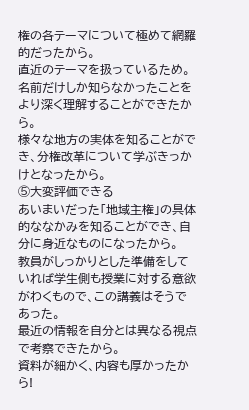権の各テーマについて極めて網羅的だったから。
直近のテーマを扱っているため。
名前だけしか知らなかったことをより深く理解することができたから。
様々な地方の実体を知ることができ、分権改革について学ぶきっかけとなったから。
⑤大変評価できる
あいまいだった「地域主権」の具体的ななかみを知ることができ、自分に身近なものになったから。
教員がしっかりとした準備をしていれば学生側も授業に対する意欲がわくもので、この講義はそうであった。
最近の情報を自分とは異なる視点で考察できたから。
資料が細かく、内容も厚かったから!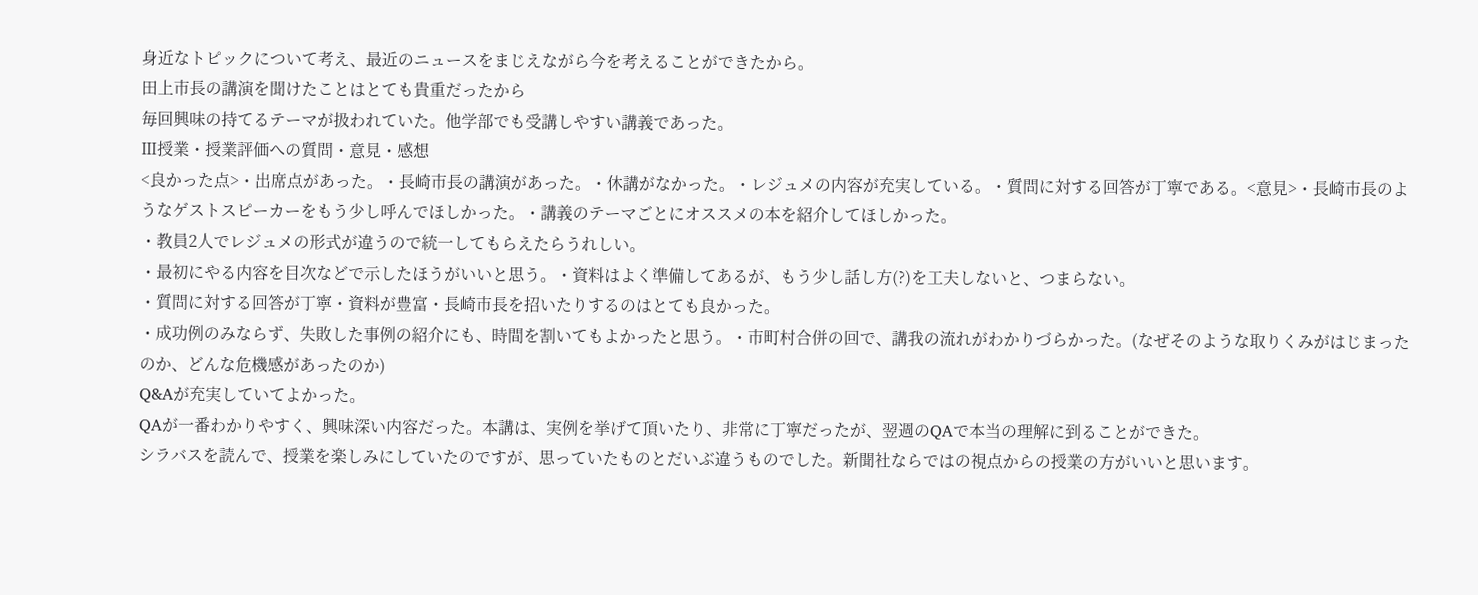身近なトピックについて考え、最近のニュースをまじえながら今を考えることができたから。
田上市長の講演を聞けたことはとても貴重だったから
毎回興味の持てるテーマが扱われていた。他学部でも受講しやすい講義であった。
Ⅲ授業・授業評価への質問・意見・感想
<良かった点>・出席点があった。・長崎市長の講演があった。・休講がなかった。・レジュメの内容が充実している。・質問に対する回答が丁寧である。<意見>・長崎市長のようなゲストスピーカーをもう少し呼んでほしかった。・講義のテーマごとにオススメの本を紹介してほしかった。
・教員2人でレジュメの形式が違うので統一してもらえたらうれしい。
・最初にやる内容を目次などで示したほうがいいと思う。・資料はよく準備してあるが、もう少し話し方(?)を工夫しないと、つまらない。
・質問に対する回答が丁寧・資料が豊富・長崎市長を招いたりするのはとても良かった。
・成功例のみならず、失敗した事例の紹介にも、時間を割いてもよかったと思う。・市町村合併の回で、講我の流れがわかりづらかった。(なぜそのような取りくみがはじまったのか、どんな危機感があったのか)
Q&Aが充実していてよかった。
QAが一番わかりやすく、興味深い内容だった。本講は、実例を挙げて頂いたり、非常に丁寧だったが、翌週のQAで本当の理解に到ることができた。
シラバスを読んで、授業を楽しみにしていたのですが、思っていたものとだいぶ違うものでした。新聞社ならではの視点からの授業の方がいいと思います。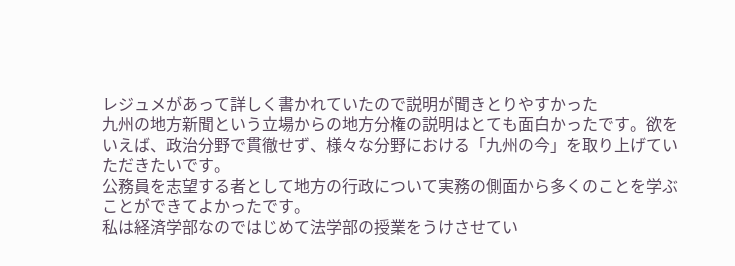レジュメがあって詳しく書かれていたので説明が聞きとりやすかった
九州の地方新聞という立場からの地方分権の説明はとても面白かったです。欲をいえば、政治分野で貫徹せず、様々な分野における「九州の今」を取り上げていただきたいです。
公務員を志望する者として地方の行政について実務の側面から多くのことを学ぶことができてよかったです。
私は経済学部なのではじめて法学部の授業をうけさせてい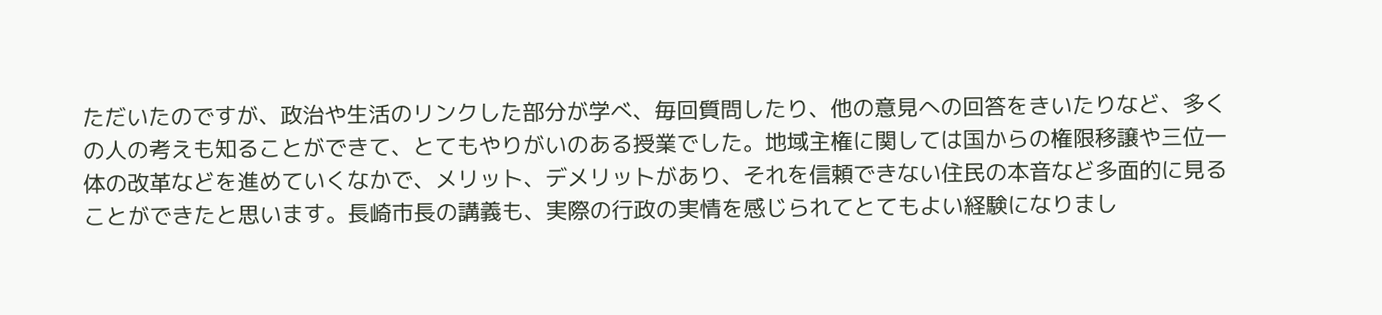ただいたのですが、政治や生活のリンクした部分が学べ、毎回質問したり、他の意見への回答をきいたりなど、多くの人の考えも知ることができて、とてもやりがいのある授業でした。地域主権に関しては国からの権限移譲や三位一体の改革などを進めていくなかで、メリット、デメリットがあり、それを信頼できない住民の本音など多面的に見ることができたと思います。長崎市長の講義も、実際の行政の実情を感じられてとてもよい経験になりまし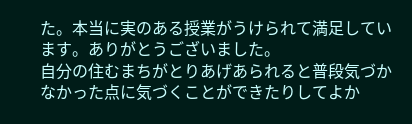た。本当に実のある授業がうけられて満足しています。ありがとうございました。
自分の住むまちがとりあげあられると普段気づかなかった点に気づくことができたりしてよか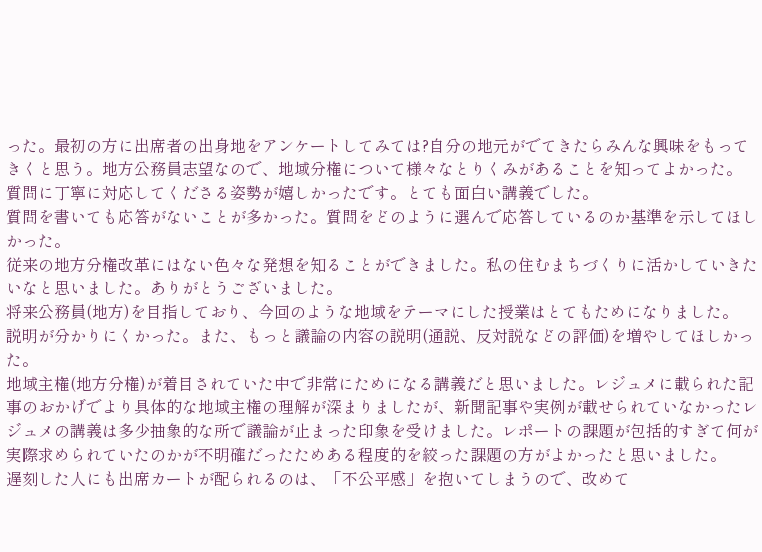った。最初の方に出席者の出身地をアンケートしてみては?自分の地元がでてきたらみんな興味をもってきくと思う。地方公務員志望なので、地域分権について様々なとりくみがあることを知ってよかった。
質問に丁寧に対応してくださる姿勢が嬉しかったです。とても面白い講義でした。
質問を書いても応答がないことが多かった。質問をどのように選んで応答しているのか基準を示してほしかった。
従来の地方分権改革にはない色々な発想を知ることができました。私の住むまちづくりに活かしていきたいなと思いました。ありがとうございました。
将来公務員(地方)を目指しており、今回のような地域をテーマにした授業はとてもためになりました。
説明が分かりにくかった。また、もっと議論の内容の説明(通説、反対説などの評価)を増やしてほしかった。
地域主権(地方分権)が着目されていた中で非常にためになる講義だと思いました。レジュメに載られた記事のおかげでより具体的な地域主権の理解が深まりましたが、新聞記事や実例が載せられていなかったレジュメの講義は多少抽象的な所で議論が止まった印象を受けました。レポートの課題が包括的すぎて何が実際求められていたのかが不明確だったためある程度的を絞った課題の方がよかったと思いました。
遅刻した人にも出席カートが配られるのは、「不公平感」を抱いてしまうので、改めて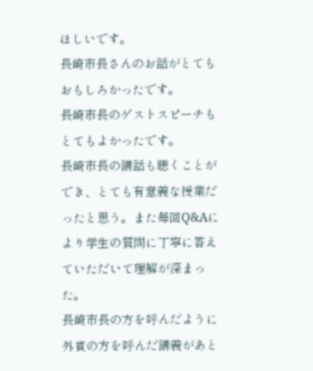ほしいです。
長崎市長さんのお話がとてもおもしろかったです。
長崎市長のゲストスピーチもとてもよかったです。
長崎市長の講話も聴くことができ、とても有意義な授業だったと思う。また毎回Q&Aにより学生の質問に丁寧に答えていただいて理解が深まった。
長崎市長の方を呼んだように外賓の方を呼んだ講義があと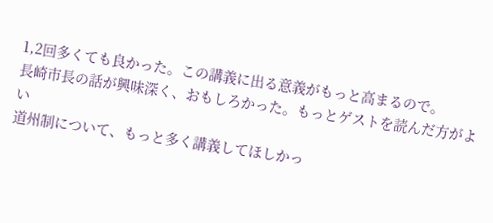1,2回多くても良かった。この講義に出る意義がもっと高まるので。
長崎市長の話が興味深く、おもしろかった。もっとゲストを読んだ方がよい
道州制について、もっと多く講義してほしかっ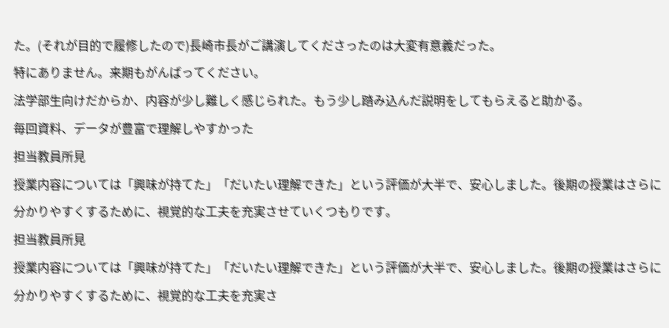た。(それが目的で履修したので)長崎市長がご講演してくださったのは大変有意義だった。
特にありません。来期もがんばってください。
法学部生向けだからか、内容が少し難しく感じられた。もう少し踏み込んだ説明をしてもらえると助かる。
毎回資料、データが豊富で理解しやすかった
担当教員所見
授業内容については「興味が持てた」「だいたい理解できた」という評価が大半で、安心しました。後期の授業はさらに分かりやすくするために、視覚的な工夫を充実させていくつもりです。
担当教員所見
授業内容については「興味が持てた」「だいたい理解できた」という評価が大半で、安心しました。後期の授業はさらに分かりやすくするために、視覚的な工夫を充実さ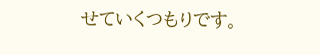せていくつもりです。